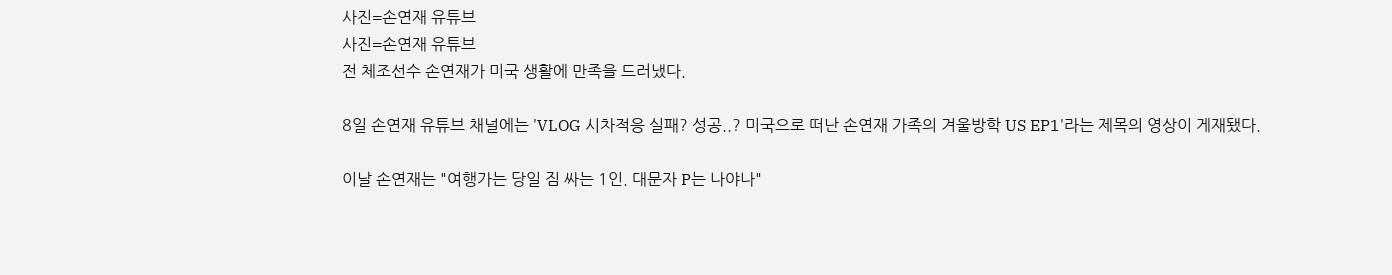사진=손연재 유튜브
사진=손연재 유튜브
전 체조선수 손연재가 미국 생활에 만족을 드러냈다.

8일 손연재 유튜브 채널에는 'VLOG 시차적응 실패? 성공..? 미국으로 떠난 손연재 가족의 겨울방학 US EP1'라는 제목의 영상이 게재됐다.

이날 손연재는 "여행가는 당일 짐 싸는 1인. 대문자 P는 나야나"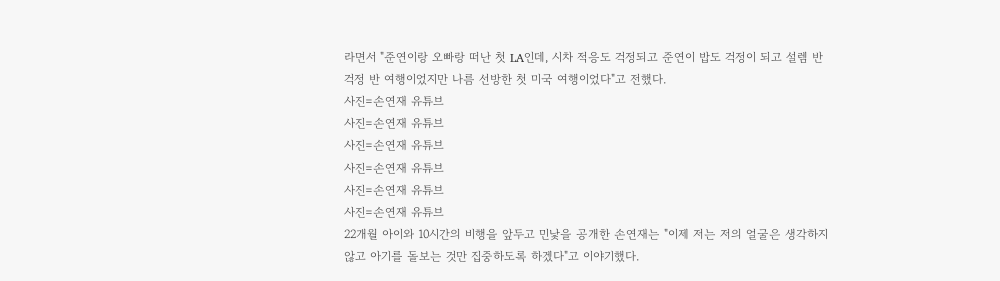라면서 "준연이랑 오빠랑 떠난 첫 LA인데, 시차 적응도 걱정되고 준연이 밥도 걱정이 되고 설렘 반 걱정 반 여행이었지만 나름 선방한 첫 미국 여행이었다"고 전했다.
사진=손연재 유튜브
사진=손연재 유튜브
사진=손연재 유튜브
사진=손연재 유튜브
사진=손연재 유튜브
사진=손연재 유튜브
22개월 아이와 10시간의 비행을 앞두고 민낯을 공개한 손연재는 "이제 저는 저의 얼굴은 생각하지 않고 아기를 돌보는 것만 집중하도록 하겠다"고 이야기했다.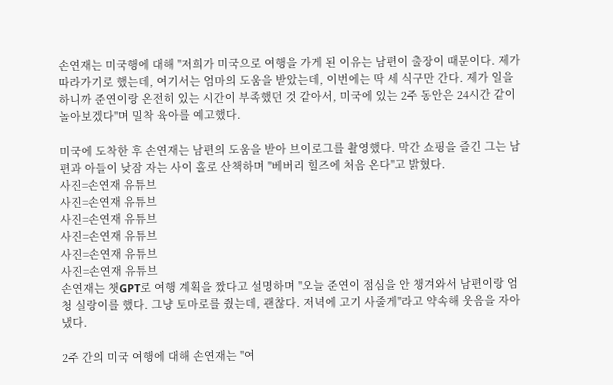손연재는 미국행에 대해 "저희가 미국으로 여행을 가게 된 이유는 남편이 출장이 때문이다. 제가 따라가기로 했는데, 여기서는 엄마의 도움을 받았는데, 이번에는 딱 세 식구만 간다. 제가 일을 하니까 준연이랑 온전히 있는 시간이 부족했던 것 같아서, 미국에 있는 2주 동안은 24시간 같이 놀아보겠다"며 밀착 육아를 예고했다.

미국에 도착한 후 손연재는 남편의 도움을 받아 브이로그를 촬영했다. 막간 쇼핑을 즐긴 그는 남편과 아들이 낮잠 자는 사이 홀로 산책하며 "베버리 힐즈에 처음 온다"고 밝혔다.
사진=손연재 유튜브
사진=손연재 유튜브
사진=손연재 유튜브
사진=손연재 유튜브
사진=손연재 유튜브
사진=손연재 유튜브
손연재는 챗GPT로 여행 계획을 짰다고 설명하며 "오늘 준연이 점심을 안 챙겨와서 남편이랑 엄청 실랑이를 했다. 그냥 토마로를 줬는데, 괜찮다. 저녁에 고기 사줄게"라고 약속해 웃음을 자아냈다.

2주 간의 미국 여행에 대해 손연재는 "여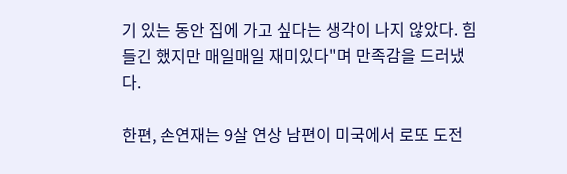기 있는 동안 집에 가고 싶다는 생각이 나지 않았다. 힘들긴 했지만 매일매일 재미있다"며 만족감을 드러냈다.

한편, 손연재는 9살 연상 남편이 미국에서 로또 도전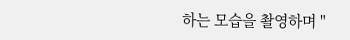하는 모습을 촬영하며 "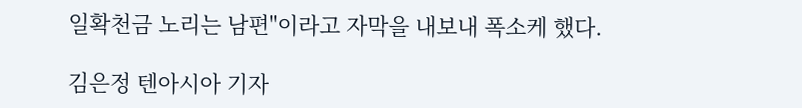일확천금 노리는 남편"이라고 자막을 내보내 폭소케 했다.

김은정 텐아시아 기자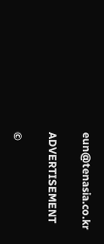eun@tenasia.co.kr

ADVERTISEMENT

©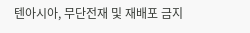텐아시아, 무단전재 및 재배포 금지